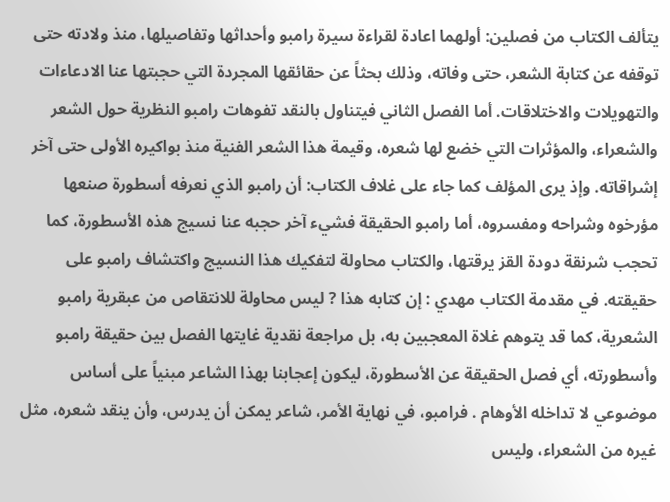يتألف الكتاب من فصلين: أولهما اعادة لقراءة سيرة رامبو وأحداثها وتفاصيلها، منذ ولادته حتى توقفه عن كتابة الشعر، حتى وفاته، وذلك بحثاً عن حقائقها المجردة التي حجبتها عنا الادعاءات والتهويلات والاختلاقات. أما الفصل الثاني فيتناول بالنقد تفوهات رامبو النظرية حول الشعر والشعراء، والمؤثرات التي خضع لها شعره، وقيمة هذا الشعر الفنية منذ بواكيره الأولى حتى آخر إشراقاته. وإذ يرى المؤلف كما جاء على غلاف الكتاب: أن رامبو الذي نعرفه أسطورة صنعها مؤرخوه وشراحه ومفسروه، أما رامبو الحقيقة فشيء آخر حجبه عنا نسيج هذه الأسطورة، كما تحجب شرنقة دودة القز يرقتها، والكتاب محاولة لتفكيك هذا النسيج واكتشاف رامبو على حقيقته. في مقدمة الكتاب مهدي : إن كتابه هذا ? ليس محاولة للانتقاص من عبقرية رامبو الشعرية، كما قد يتوهم غلاة المعجبين به، بل مراجعة نقدية غايتها الفصل بين حقيقة رامبو وأسطورته، أي فصل الحقيقة عن الأسطورة، ليكون إعجابنا بهذا الشاعر مبنياً على أساس موضوعي لا تداخله الأوهام . فرامبو، في نهاية الأمر، شاعر يمكن أن يدرس، وأن ينقد شعره، مثل غيره من الشعراء، وليس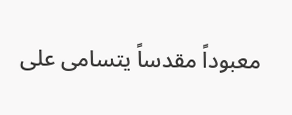معبوداً مقدساً يتسامى على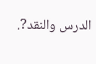الدرس والنقد?.